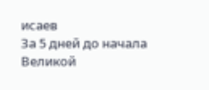исаев
За 5 дней до начала Великой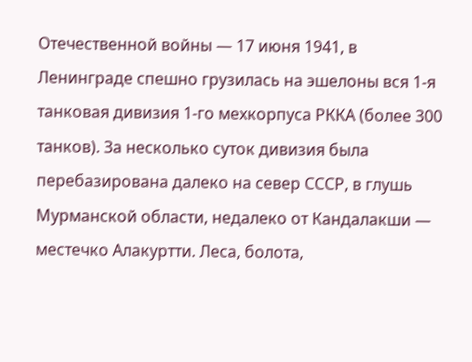Отечественной войны — 17 июня 1941, в Ленинграде спешно грузилась на эшелоны вся 1-я танковая дивизия 1-го мехкорпуса РККА (более 300 танков). За несколько суток дивизия была перебазирована далеко на север СССР, в глушь Мурманской области, недалеко от Кандалакши — местечко Алакуртти. Леса, болота,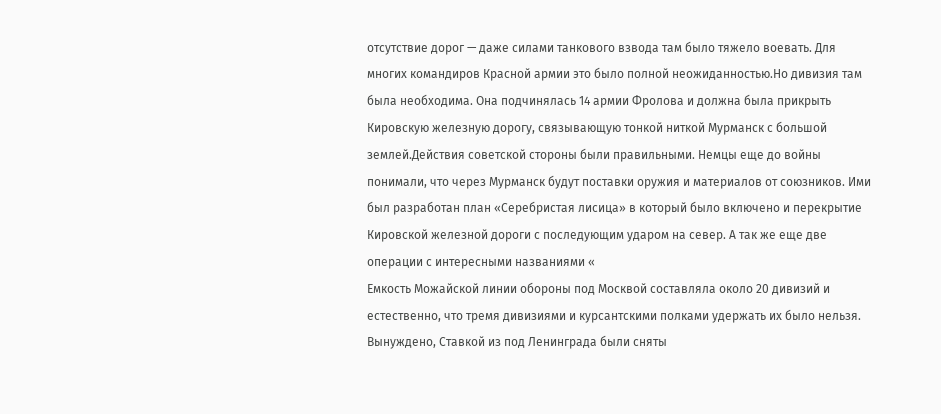отсутствие дорог — даже силами танкового взвода там было тяжело воевать. Для многих командиров Красной армии это было полной неожиданностью.Но дивизия там была необходима. Она подчинялась 14 армии Фролова и должна была прикрыть Кировскую железную дорогу, связывающую тонкой ниткой Мурманск с большой землей.Действия советской стороны были правильными. Немцы еще до войны понимали, что через Мурманск будут поставки оружия и материалов от союзников. Ими был разработан план «Серебристая лисица» в который было включено и перекрытие Кировской железной дороги с последующим ударом на север. А так же еще две операции с интересными названиями «
Емкость Можайской линии обороны под Москвой составляла около 20 дивизий и естественно, что тремя дивизиями и курсантскими полками удержать их было нельзя. Вынуждено, Ставкой из под Ленинграда были сняты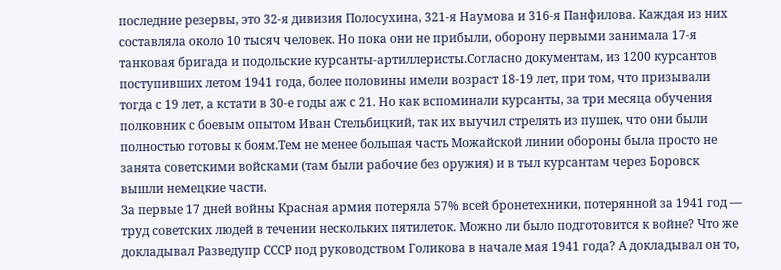последние резервы, это 32-я дивизия Полосухина, 321-я Наумова и 316-я Панфилова. Каждая из них составляла около 10 тысяч человек. Но пока они не прибыли, оборону первыми занимала 17-я танковая бригада и подольские курсанты-артиллеристы.Согласно документам, из 1200 курсантов поступивших летом 1941 года, более половины имели возраст 18-19 лет, при том, что призывали тогда с 19 лет, а кстати в 30-е годы аж с 21. Но как вспоминали курсанты, за три месяца обучения полковник с боевым опытом Иван Стельбицкий, так их выучил стрелять из пушек, что они были полностью готовы к боям.Тем не менее большая часть Можайской линии обороны была просто не занята советскими войсками (там были рабочие без оружия) и в тыл курсантам через Боровск вышли немецкие части.
За первые 17 дней войны Красная армия потеряла 57% всей бронетехники, потерянной за 1941 год — труд советских людей в течении нескольких пятилеток. Можно ли было подготовится к войне? Что же докладывал Разведупр СССР под руководством Голикова в начале мая 1941 года? А докладывал он то,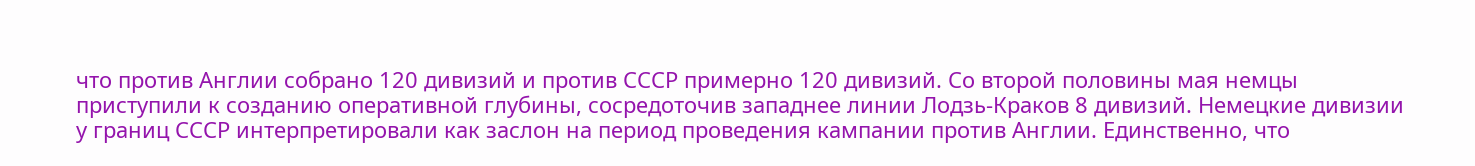что против Англии собрано 120 дивизий и против СССР примерно 120 дивизий. Со второй половины мая немцы приступили к созданию оперативной глубины, сосредоточив западнее линии Лодзь-Краков 8 дивизий. Немецкие дивизии у границ СССР интерпретировали как заслон на период проведения кампании против Англии. Единственно, что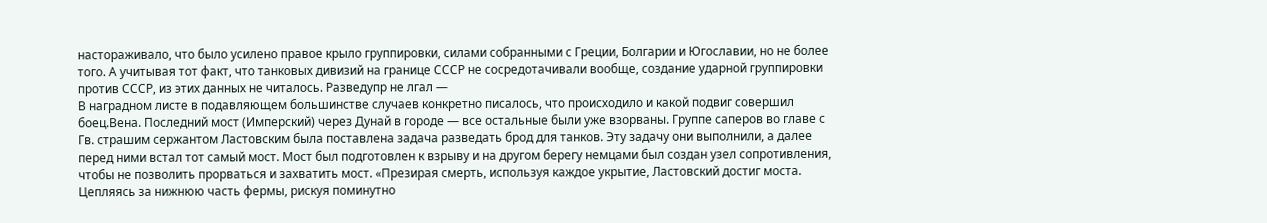настораживало, что было усилено правое крыло группировки, силами собранными с Греции, Болгарии и Югославии, но не более того. А учитывая тот факт, что танковых дивизий на границе СССР не сосредотачивали вообще, создание ударной группировки против СССР, из этих данных не читалось. Разведупр не лгал —
В наградном листе в подавляющем большинстве случаев конкретно писалось, что происходило и какой подвиг совершил боец.Вена. Последний мост (Имперский) через Дунай в городе — все остальные были уже взорваны. Группе саперов во главе с Гв. страшим сержантом Ластовским была поставлена задача разведать брод для танков. Эту задачу они выполнили, а далее перед ними встал тот самый мост. Мост был подготовлен к взрыву и на другом берегу немцами был создан узел сопротивления, чтобы не позволить прорваться и захватить мост. «Презирая смерть, используя каждое укрытие, Ластовский достиг моста. Цепляясь за нижнюю часть фермы, рискуя поминутно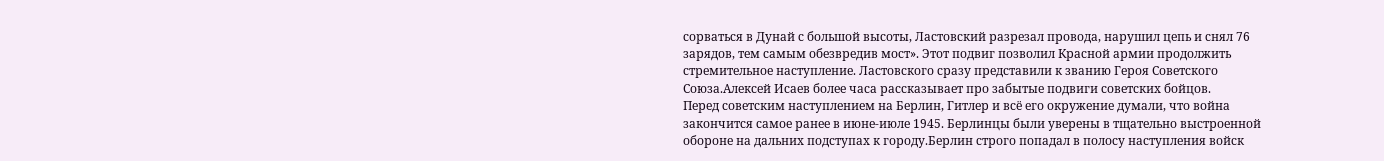сорваться в Дунай с большой высоты, Ластовский разрезал провода, нарушил цепь и снял 76 зарядов, тем самым обезвредив мост». Этот подвиг позволил Красной армии продолжить стремительное наступление. Ластовского сразу представили к званию Героя Советского Союза.Алексей Исаев более часа рассказывает про забытые подвиги советских бойцов.
Перед советским наступлением на Берлин, Гитлер и всё его окружение думали, что война закончится самое ранее в июне-июле 1945. Берлинцы были уверены в тщательно выстроенной обороне на дальних подступах к городу.Берлин строго попадал в полосу наступления войск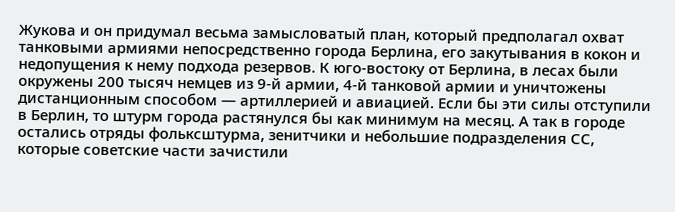Жукова и он придумал весьма замысловатый план, который предполагал охват танковыми армиями непосредственно города Берлина, его закутывания в кокон и недопущения к нему подхода резервов. К юго-востоку от Берлина, в лесах были окружены 200 тысяч немцев из 9-й армии, 4-й танковой армии и уничтожены дистанционным способом — артиллерией и авиацией. Если бы эти силы отступили в Берлин, то штурм города растянулся бы как минимум на месяц. А так в городе остались отряды фольксштурма, зенитчики и небольшие подразделения СС, которые советские части зачистили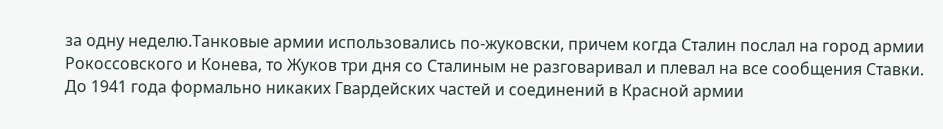за одну неделю.Танковые армии использовались по-жуковски, причем когда Сталин послал на город армии Рокоссовского и Конева, то Жуков три дня со Сталиным не разговаривал и плевал на все сообщения Ставки.
До 1941 года формально никаких Гвардейских частей и соединений в Красной армии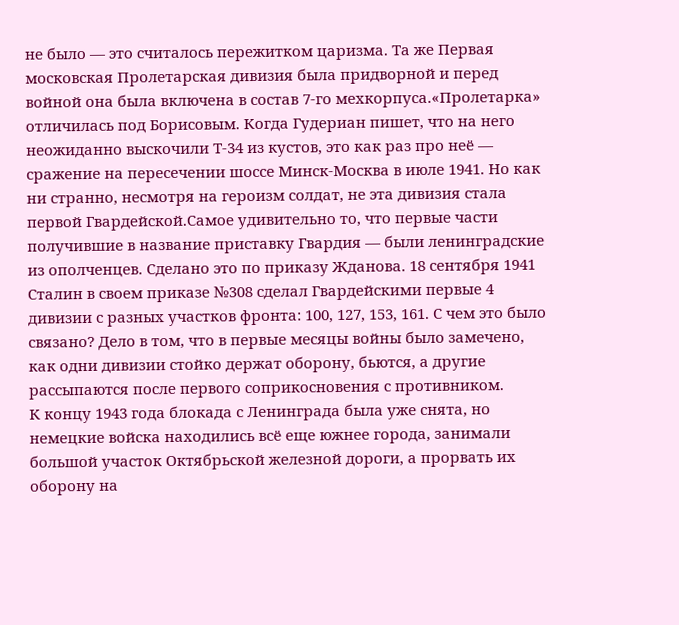не было — это считалось пережитком царизма. Та же Первая московская Пролетарская дивизия была придворной и перед войной она была включена в состав 7-го мехкорпуса.«Пролетарка» отличилась под Борисовым. Когда Гудериан пишет, что на него неожиданно выскочили Т-34 из кустов, это как раз про неё — сражение на пересечении шоссе Минск-Москва в июле 1941. Но как ни странно, несмотря на героизм солдат, не эта дивизия стала первой Гвардейской.Самое удивительно то, что первые части получившие в название приставку Гвардия — были ленинградские из ополченцев. Сделано это по приказу Жданова. 18 сентября 1941 Сталин в своем приказе №308 сделал Гвардейскими первые 4 дивизии с разных участков фронта: 100, 127, 153, 161. С чем это было связано? Дело в том, что в первые месяцы войны было замечено, как одни дивизии стойко держат оборону, бьются, а другие рассыпаются после первого соприкосновения с противником.
К концу 1943 года блокада с Ленинграда была уже снята, но немецкие войска находились всё еще южнее города, занимали большой участок Октябрьской железной дороги, а прорвать их оборону на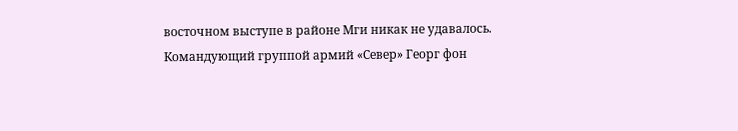восточном выступе в районе Мги никак не удавалось. Командующий группой армий «Север» Георг фон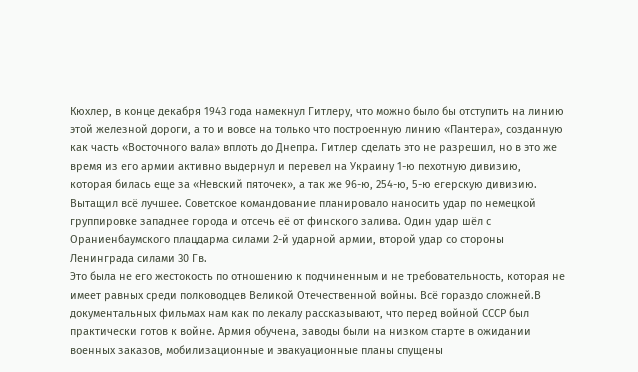Кюхлер, в конце декабря 1943 года намекнул Гитлеру, что можно было бы отступить на линию этой железной дороги, а то и вовсе на только что построенную линию «Пантера», созданную как часть «Восточного вала» вплоть до Днепра. Гитлер сделать это не разрешил, но в это же время из его армии активно выдернул и перевел на Украину 1-ю пехотную дивизию, которая билась еще за «Невский пяточек», а так же 96-ю, 254-ю, 5-ю егерскую дивизию. Вытащил всё лучшее. Советское командование планировало наносить удар по немецкой группировке западнее города и отсечь её от финского залива. Один удар шёл с Ораниенбаумского плацдарма силами 2-й ударной армии, второй удар со стороны Ленинграда силами 30 Гв.
Это была не его жестокость по отношению к подчиненным и не требовательность, которая не имеет равных среди полководцев Великой Отечественной войны. Всё гораздо сложней.В документальных фильмах нам как по лекалу рассказывают, что перед войной СССР был практически готов к войне. Армия обучена, заводы были на низком старте в ожидании военных заказов, мобилизационные и эвакуационные планы спущены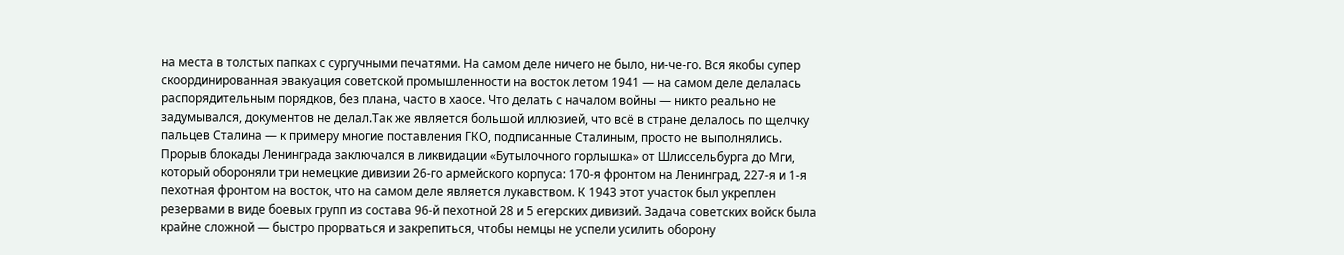на места в толстых папках с сургучными печатями. На самом деле ничего не было, ни-че-го. Вся якобы супер скоординированная эвакуация советской промышленности на восток летом 1941 — на самом деле делалась распорядительным порядков, без плана, часто в хаосе. Что делать с началом войны — никто реально не задумывался, документов не делал.Так же является большой иллюзией, что всё в стране делалось по щелчку пальцев Сталина — к примеру многие поставления ГКО, подписанные Сталиным, просто не выполнялись.
Прорыв блокады Ленинграда заключался в ликвидации «Бутылочного горлышка» от Шлиссельбурга до Мги, который обороняли три немецкие дивизии 26-го армейского корпуса: 170-я фронтом на Ленинград, 227-я и 1-я пехотная фронтом на восток, что на самом деле является лукавством. К 1943 этот участок был укреплен резервами в виде боевых групп из состава 96-й пехотной 28 и 5 егерских дивизий. Задача советских войск была крайне сложной — быстро прорваться и закрепиться, чтобы немцы не успели усилить оборону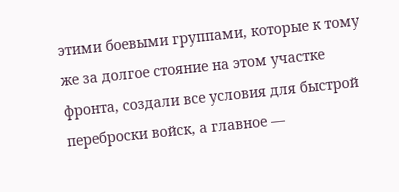этими боевыми группами, которые к тому же за долгое стояние на этом участке фронта, создали все условия для быстрой переброски войск, а главное —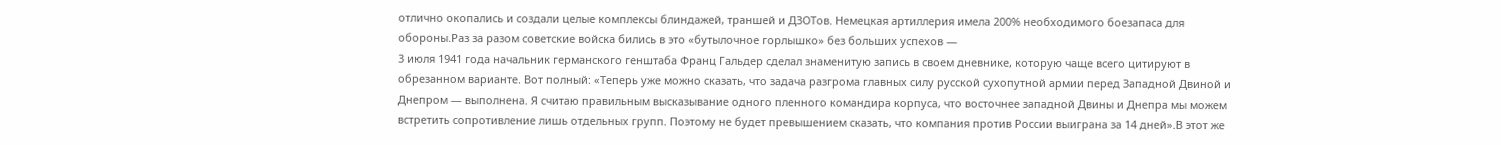отлично окопались и создали целые комплексы блиндажей, траншей и ДЗОТов. Немецкая артиллерия имела 200% необходимого боезапаса для обороны.Раз за разом советские войска бились в это «бутылочное горлышко» без больших успехов —
3 июля 1941 года начальник германского генштаба Франц Гальдер сделал знаменитую запись в своем дневнике, которую чаще всего цитируют в обрезанном варианте. Вот полный: «Теперь уже можно сказать, что задача разгрома главных силу русской сухопутной армии перед Западной Двиной и Днепром — выполнена. Я считаю правильным высказывание одного пленного командира корпуса, что восточнее западной Двины и Днепра мы можем встретить сопротивление лишь отдельных групп. Поэтому не будет превышением сказать, что компания против России выиграна за 14 дней».В этот же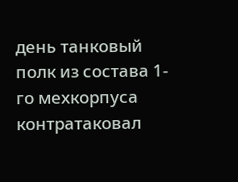день танковый полк из состава 1-го мехкорпуса контратаковал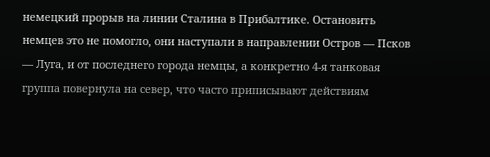немецкий прорыв на линии Сталина в Прибалтике. Остановить немцев это не помогло, они наступали в направлении Остров — Псков — Луга, и от последнего города немцы, а конкретно 4-я танковая группа повернула на север, что часто приписывают действиям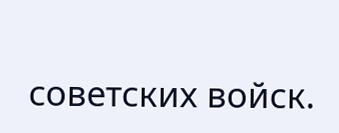советских войск.